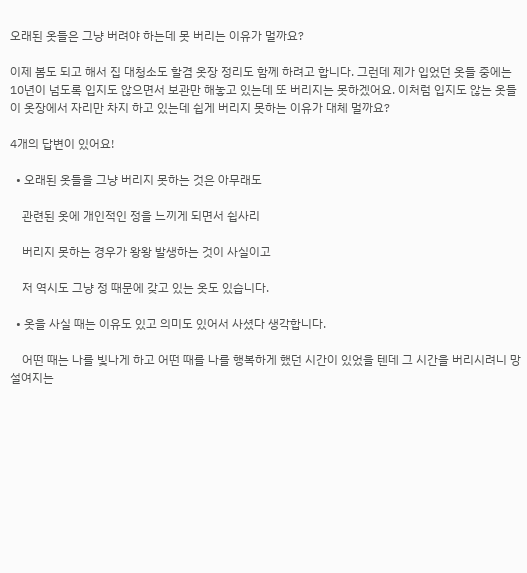오래된 옷들은 그냥 버려야 하는데 못 버리는 이유가 멀까요?

이제 봄도 되고 해서 집 대청소도 할겸 옷장 정리도 함께 하려고 합니다. 그런데 제가 입었던 옷들 중에는 10년이 넘도록 입지도 않으면서 보관만 해놓고 있는데 또 버리지는 못하겠어요. 이처럼 입지도 않는 옷들이 옷장에서 자리만 차지 하고 있는데 쉽게 버리지 못하는 이유가 대체 멀까요?

4개의 답변이 있어요!

  • 오래된 옷들을 그냥 버리지 못하는 것은 아무래도

    관련된 옷에 개인적인 정을 느끼게 되면서 쉽사리

    버리지 못하는 경우가 왕왕 발생하는 것이 사실이고

    저 역시도 그냥 정 때문에 갖고 있는 옷도 있습니다.

  • 옷을 사실 때는 이유도 있고 의미도 있어서 사셨다 생각합니다.

    어떤 때는 나를 빛나게 하고 어떤 때를 나를 행복하게 했던 시간이 있었을 텐데 그 시간을 버리시려니 망설여지는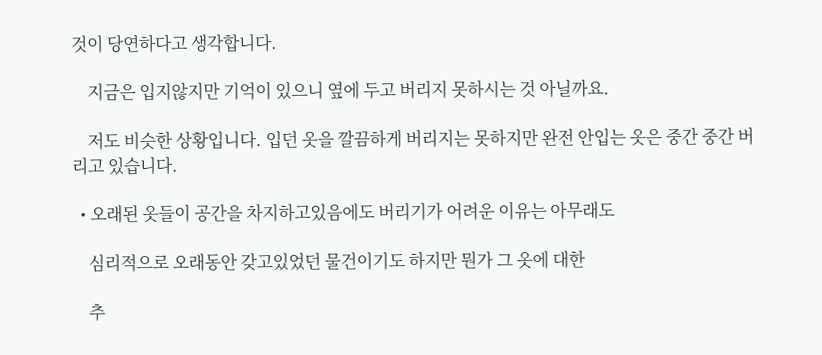것이 당연하다고 생각합니다.

    지금은 입지않지만 기억이 있으니 옆에 두고 버리지 못하시는 것 아닐까요.

    저도 비슷한 상황입니다. 입던 옷을 깔끔하게 버리지는 못하지만 완전 안입는 옷은 중간 중간 버리고 있습니다.

  • 오래된 옷들이 공간을 차지하고있음에도 버리기가 어려운 이유는 아무래도

    심리적으로 오래동안 갖고있었던 물건이기도 하지만 뭔가 그 옷에 대한

    추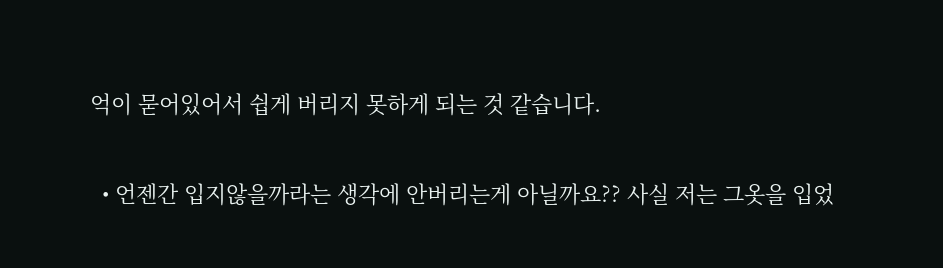억이 묻어있어서 쉽게 버리지 못하게 되는 것 같습니다.

  • 언젠간 입지않을까라는 생각에 안버리는게 아닐까요?? 사실 저는 그옷을 입었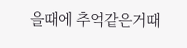을때에 추억같은거때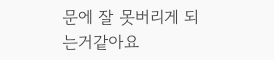문에 잘 못버리게 되는거같아요